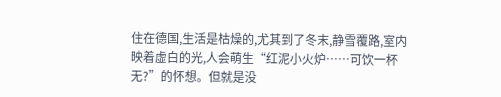住在德国,生活是枯燥的,尤其到了冬末,静雪覆路,室内映着虚白的光,人会萌生“红泥小火炉……可饮一杯无?”的怀想。但就是没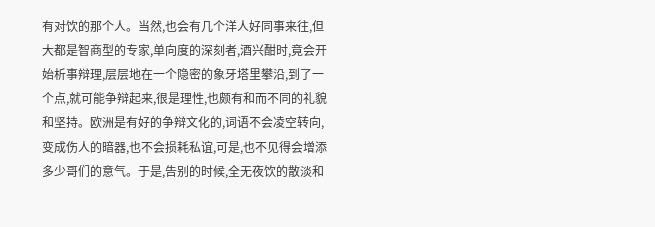有对饮的那个人。当然,也会有几个洋人好同事来往,但大都是智商型的专家,单向度的深刻者,酒兴酣时,竟会开始析事辩理,层层地在一个隐密的象牙塔里攀沿,到了一个点,就可能争辩起来,很是理性,也颇有和而不同的礼貌和坚持。欧洲是有好的争辩文化的,词语不会凌空转向,变成伤人的暗器,也不会损耗私谊,可是,也不见得会增添多少哥们的意气。于是,告别的时候,全无夜饮的散淡和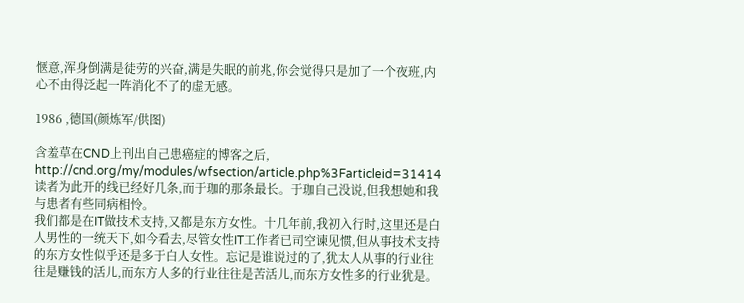惬意,浑身倒满是徒劳的兴奋,满是失眠的前兆,你会觉得只是加了一个夜班,内心不由得泛起一阵消化不了的虚无感。

1986 ,德国(颜炼军/供图)

含羞草在CND上刊出自己患癌症的博客之后,
http://cnd.org/my/modules/wfsection/article.php%3Farticleid=31414
读者为此开的线已经好几条,而于珈的那条最长。于珈自己没说,但我想她和我与患者有些同病相怜。
我们都是在IT做技术支持,又都是东方女性。十几年前,我初入行时,这里还是白人男性的一统天下,如今看去,尽管女性IT工作者已司空谏见惯,但从事技术支持的东方女性似乎还是多于白人女性。忘记是谁说过的了,犹太人从事的行业往往是赚钱的活儿,而东方人多的行业往往是苦活儿,而东方女性多的行业犹是。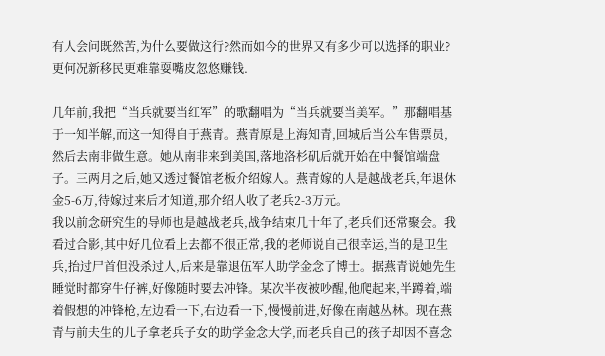有人会问既然苦,为什么要做这行?然而如今的世界又有多少可以选择的职业?更何况新移民更难靠耍嘴皮忽悠赚钱.

几年前,我把“当兵就要当红军”的歌翻唱为“当兵就要当美军。”那翻唱基于一知半解,而这一知得自于燕青。燕青原是上海知青,回城后当公车售票员,然后去南非做生意。她从南非来到美国,落地洛杉矶后就开始在中餐馆端盘子。三两月之后,她又透过餐馆老板介绍嫁人。燕青嫁的人是越战老兵,年退休金5-6万,待嫁过来后才知道,那介绍人收了老兵2-3万元。
我以前念研究生的导师也是越战老兵,战争结束几十年了,老兵们还常聚会。我看过合影,其中好几位看上去都不很正常,我的老师说自己很幸运,当的是卫生兵,抬过尸首但没杀过人,后来是靠退伍军人助学金念了博士。据燕青说她先生睡觉时都穿牛仔裤,好像随时要去冲锋。某次半夜被吵醒,他爬起来,半蹲着,端着假想的冲锋枪,左边看一下,右边看一下,慢慢前进,好像在南越丛林。现在燕青与前夫生的儿子拿老兵子女的助学金念大学,而老兵自己的孩子却因不喜念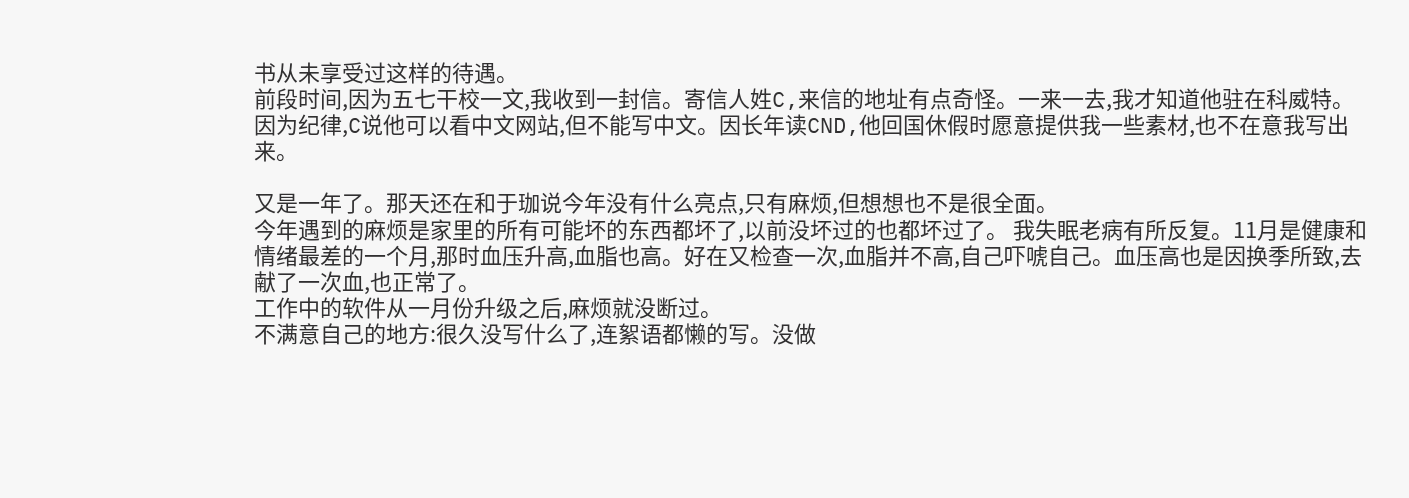书从未享受过这样的待遇。
前段时间,因为五七干校一文,我收到一封信。寄信人姓C,来信的地址有点奇怪。一来一去,我才知道他驻在科威特。因为纪律,C说他可以看中文网站,但不能写中文。因长年读CND,他回国休假时愿意提供我一些素材,也不在意我写出来。

又是一年了。那天还在和于珈说今年没有什么亮点,只有麻烦,但想想也不是很全面。
今年遇到的麻烦是家里的所有可能坏的东西都坏了,以前没坏过的也都坏过了。 我失眠老病有所反复。11月是健康和情绪最差的一个月,那时血压升高,血脂也高。好在又检查一次,血脂并不高,自己吓唬自己。血压高也是因换季所致,去献了一次血,也正常了。
工作中的软件从一月份升级之后,麻烦就没断过。
不满意自己的地方:很久没写什么了,连絮语都懒的写。没做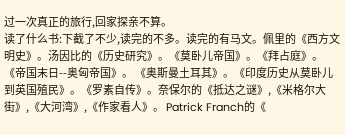过一次真正的旅行,回家探亲不算。
读了什么书:下截了不少,读完的不多。读完的有马文。佩里的《西方文明史》。汤因比的《历史研究》。《莫卧儿帝国》。《拜占庭》。《帝国末日--奥匈帝国》。 《奥斯曼土耳其》。《印度历史从莫卧儿到英国殖民》。《罗素自传》。奈保尔的《抵达之谜》,《米格尔大街》,《大河湾》,《作家看人》。 Patrick Franch的《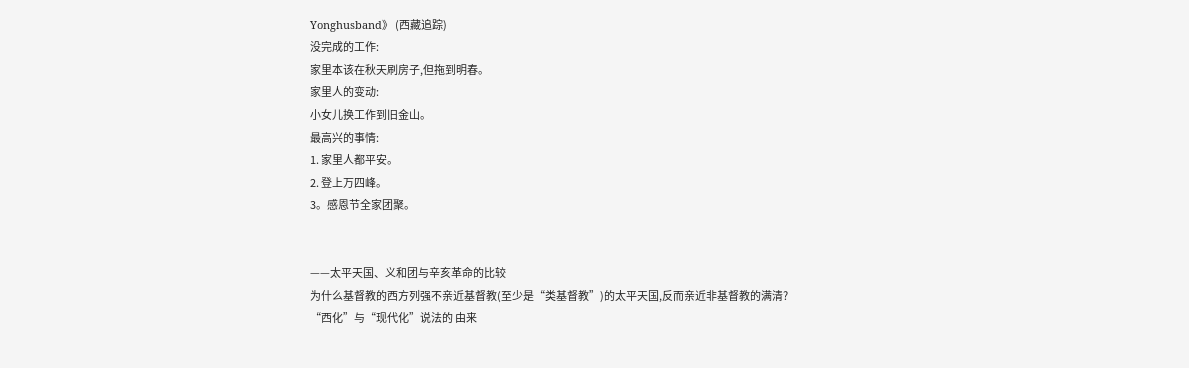Yonghusband》 (西藏追踪)
没完成的工作:
家里本该在秋天刷房子,但拖到明春。
家里人的变动:
小女儿换工作到旧金山。
最高兴的事情:
1. 家里人都平安。
2. 登上万四峰。
3。感恩节全家团聚。


——太平天国、义和团与辛亥革命的比较
为什么基督教的西方列强不亲近基督教(至少是“类基督教”)的太平天国,反而亲近非基督教的满清?
“西化”与“现代化”说法的 由来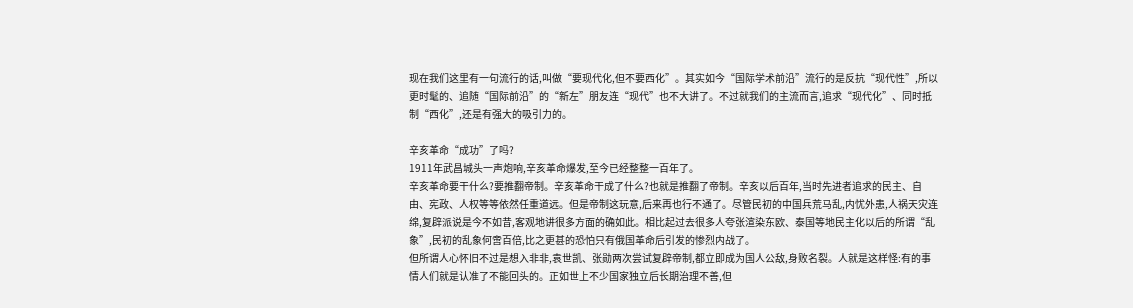现在我们这里有一句流行的话,叫做“要现代化,但不要西化”。其实如今“国际学术前沿”流行的是反抗“现代性”,所以更时髦的、追随“国际前沿”的“新左”朋友连“现代”也不大讲了。不过就我们的主流而言,追求“现代化”、同时抵制“西化”,还是有强大的吸引力的。

辛亥革命“成功”了吗?
1911年武昌城头一声炮响,辛亥革命爆发,至今已经整整一百年了。
辛亥革命要干什么?要推翻帝制。辛亥革命干成了什么?也就是推翻了帝制。辛亥以后百年,当时先进者追求的民主、自由、宪政、人权等等依然任重道远。但是帝制这玩意,后来再也行不通了。尽管民初的中国兵荒马乱,内忧外患,人祸天灾连绵,复辟派说是今不如昔,客观地讲很多方面的确如此。相比起过去很多人夸张渲染东欧、泰国等地民主化以后的所谓“乱象”,民初的乱象何啻百倍,比之更甚的恐怕只有俄国革命后引发的惨烈内战了。
但所谓人心怀旧不过是想入非非,袁世凯、张勋两次尝试复辟帝制,都立即成为国人公敌,身败名裂。人就是这样怪:有的事情人们就是认准了不能回头的。正如世上不少国家独立后长期治理不善,但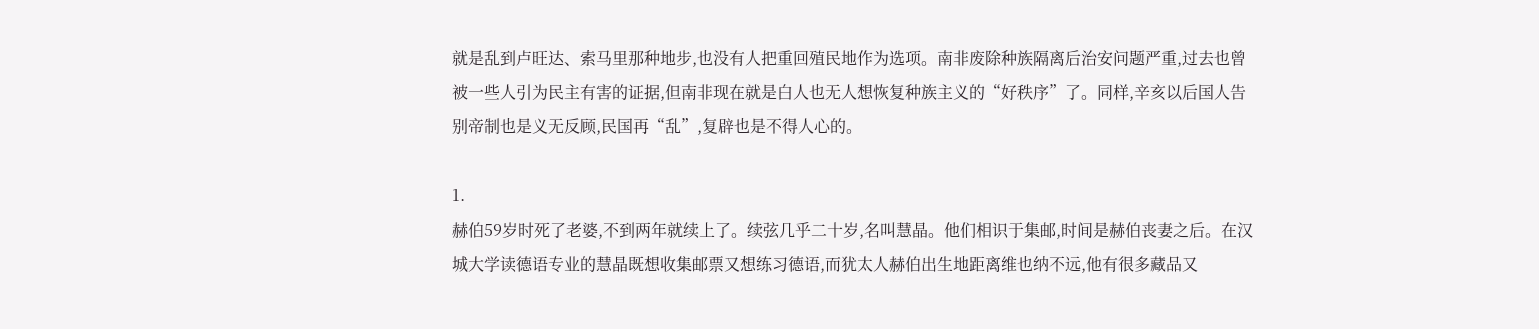就是乱到卢旺达、索马里那种地步,也没有人把重回殖民地作为选项。南非废除种族隔离后治安问题严重,过去也曾被一些人引为民主有害的证据,但南非现在就是白人也无人想恢复种族主义的“好秩序”了。同样,辛亥以后国人告别帝制也是义无反顾,民国再“乱”,复辟也是不得人心的。

1.
赫伯59岁时死了老婆,不到两年就续上了。续弦几乎二十岁,名叫慧晶。他们相识于集邮,时间是赫伯丧妻之后。在汉城大学读德语专业的慧晶既想收集邮票又想练习德语,而犹太人赫伯出生地距离维也纳不远,他有很多藏品又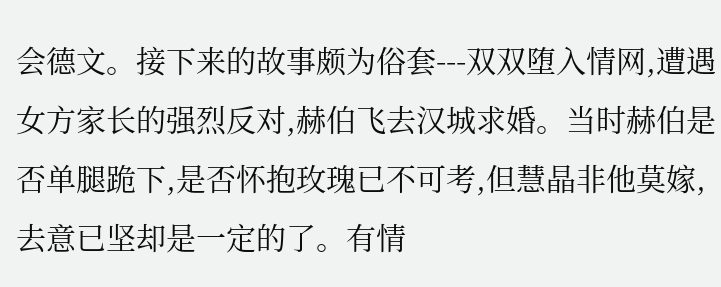会德文。接下来的故事颇为俗套---双双堕入情网,遭遇女方家长的强烈反对,赫伯飞去汉城求婚。当时赫伯是否单腿跪下,是否怀抱玫瑰已不可考,但慧晶非他莫嫁,去意已坚却是一定的了。有情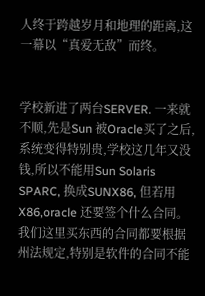人终于跨越岁月和地理的距离,这一幕以“真爱无敌”而终。


学校新进了两台SERVER. 一来就不顺,先是Sun 被Oracle买了之后,系统变得特别贵,学校这几年又没钱,所以不能用Sun Solaris SPARC, 换成SUNX86, 但若用X86,oracle 还要签个什么合同。我们这里买东西的合同都要根据州法规定,特别是软件的合同不能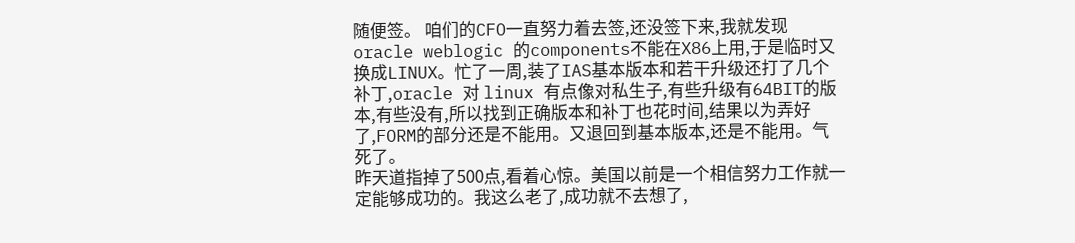随便签。 咱们的CFO一直努力着去签,还没签下来,我就发现oracle weblogic 的components不能在X86上用,于是临时又换成LINUX。忙了一周,装了IAS基本版本和若干升级还打了几个补丁,oracle 对 linux 有点像对私生子,有些升级有64BIT的版本,有些没有,所以找到正确版本和补丁也花时间,结果以为弄好了,FORM的部分还是不能用。又退回到基本版本,还是不能用。气死了。
昨天道指掉了500点,看着心惊。美国以前是一个相信努力工作就一定能够成功的。我这么老了,成功就不去想了,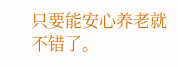只要能安心养老就不错了。